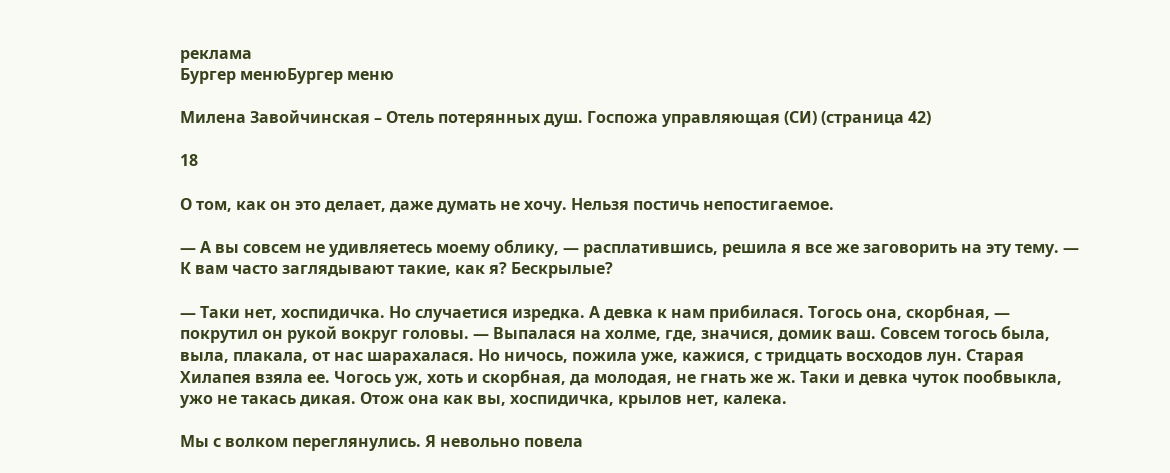реклама
Бургер менюБургер меню

Милена Завойчинская – Отель потерянных душ. Госпожа управляющая (СИ) (страница 42)

18

О том, как он это делает, даже думать не хочу. Нельзя постичь непостигаемое.

— А вы совсем не удивляетесь моему облику, — расплатившись, решила я все же заговорить на эту тему. — К вам часто заглядывают такие, как я? Бескрылые?

— Таки нет, хоспидичка. Но случаетися изредка. А девка к нам прибилася. Тогось она, скорбная, — покрутил он рукой вокруг головы. — Выпалася на холме, где, значися, домик ваш. Совсем тогось была, выла, плакала, от нас шарахалася. Но ничось, пожила уже, кажися, с тридцать восходов лун. Старая Хилапея взяла ее. Чогось уж, хоть и скорбная, да молодая, не гнать же ж. Таки и девка чуток пообвыкла, ужо не такась дикая. Отож она как вы, хоспидичка, крылов нет, калека.

Мы с волком переглянулись. Я невольно повела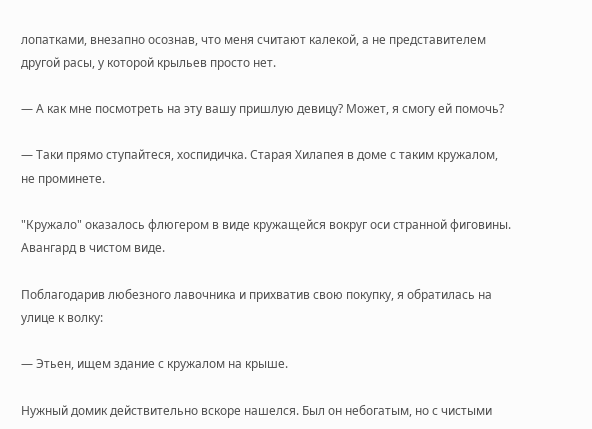лопатками, внезапно осознав, что меня считают калекой, а не представителем другой расы, у которой крыльев просто нет.

— А как мне посмотреть на эту вашу пришлую девицу? Может, я смогу ей помочь?

— Таки прямо ступайтеся, хоспидичка. Старая Хилапея в доме с таким кружалом, не проминете.

"Кружало" оказалось флюгером в виде кружащейся вокруг оси странной фиговины. Авангард в чистом виде.

Поблагодарив любезного лавочника и прихватив свою покупку, я обратилась на улице к волку:

— Этьен, ищем здание с кружалом на крыше.

Нужный домик действительно вскоре нашелся. Был он небогатым, но с чистыми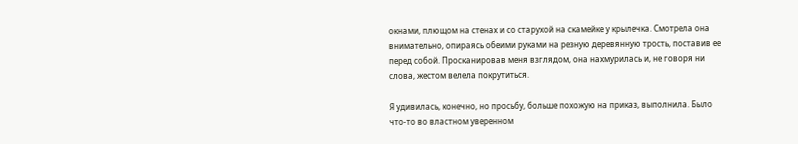окнами, плющом на стенах и со старухой на скамейке у крылечка. Смотрела она внимательно, опираясь обеими руками на резную деревянную трость, поставив ее перед собой. Просканировав меня взглядом, она нахмурилась и, не говоря ни слова, жестом велела покрутиться.

Я удивилась, конечно, но просьбу, больше похожую на приказ, выполнила. Было что-то во властном уверенном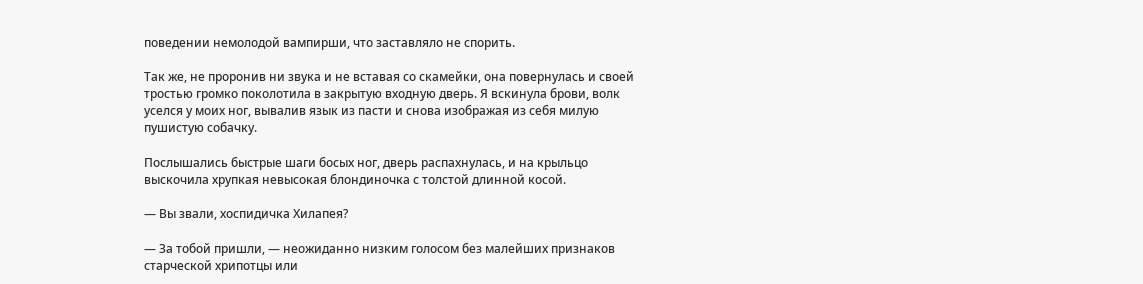поведении немолодой вампирши, что заставляло не спорить.

Так же, не проронив ни звука и не вставая со скамейки, она повернулась и своей тростью громко поколотила в закрытую входную дверь. Я вскинула брови, волк уселся у моих ног, вывалив язык из пасти и снова изображая из себя милую пушистую собачку.

Послышались быстрые шаги босых ног, дверь распахнулась, и на крыльцо выскочила хрупкая невысокая блондиночка с толстой длинной косой.

— Вы звали, хоспидичка Хилапея?

— За тобой пришли, — неожиданно низким голосом без малейших признаков старческой хрипотцы или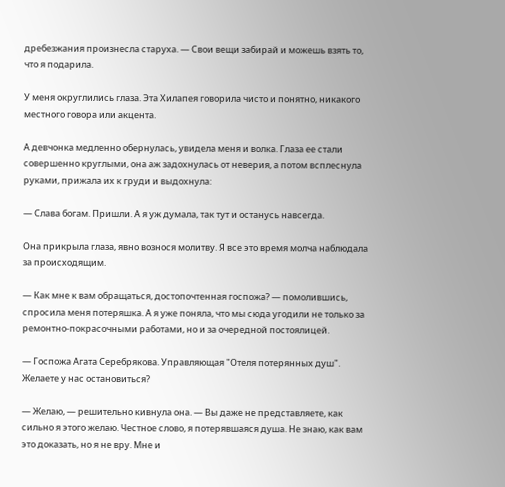дребезжания произнесла старуха. — Свои вещи забирай и можешь взять то, что я подарила.

У меня округлились глаза. Эта Хилапея говорила чисто и понятно, никакого местного говора или акцента.

А девчонка медленно обернулась, увидела меня и волка. Глаза ее стали совершенно круглыми, она аж задохнулась от неверия, а потом всплеснула руками, прижала их к груди и выдохнула:

— Слава богам. Пришли. А я уж думала, так тут и останусь навсегда.

Она прикрыла глаза, явно вознося молитву. Я все это время молча наблюдала за происходящим.

— Как мне к вам обращаться, достопочтенная госпожа? — помолившись, спросила меня потеряшка. А я уже поняла, что мы сюда угодили не только за ремонтно-покрасочными работами, но и за очередной постоялицей.

— Госпожа Агата Серебрякова. Управляющая "Отеля потерянных душ". Желаете у нас остановиться?

— Желаю, — решительно кивнула она. — Вы даже не представляете, как сильно я этого желаю. Честное слово, я потерявшаяся душа. Не знаю, как вам это доказать, но я не вру. Мне и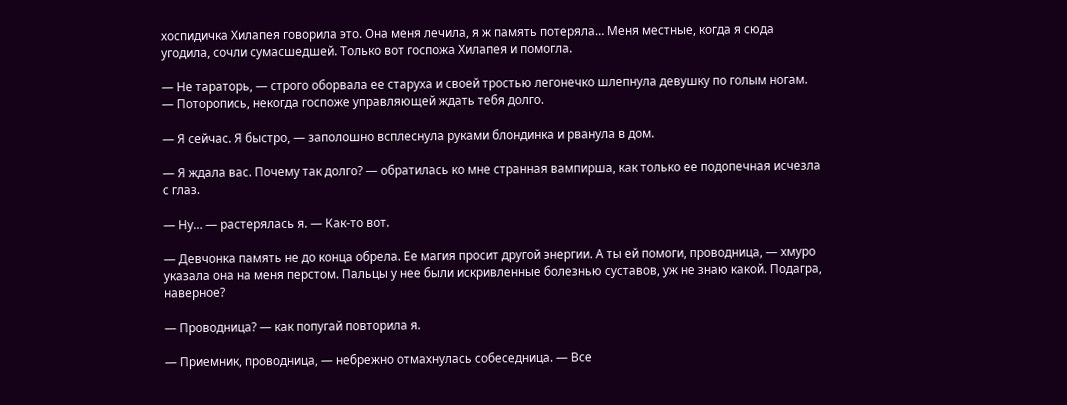хоспидичка Хилапея говорила это. Она меня лечила, я ж память потеряла… Меня местные, когда я сюда угодила, сочли сумасшедшей. Только вот госпожа Хилапея и помогла.

— Не тараторь, — строго оборвала ее старуха и своей тростью легонечко шлепнула девушку по голым ногам. — Поторопись, некогда госпоже управляющей ждать тебя долго.

— Я сейчас. Я быстро, — заполошно всплеснула руками блондинка и рванула в дом.

— Я ждала вас. Почему так долго? — обратилась ко мне странная вампирша, как только ее подопечная исчезла с глаз.

— Ну… — растерялась я. — Как-то вот.

— Девчонка память не до конца обрела. Ее магия просит другой энергии. А ты ей помоги, проводница, — хмуро указала она на меня перстом. Пальцы у нее были искривленные болезнью суставов, уж не знаю какой. Подагра, наверное?

— Проводница? — как попугай повторила я.

— Приемник, проводница, — небрежно отмахнулась собеседница. — Все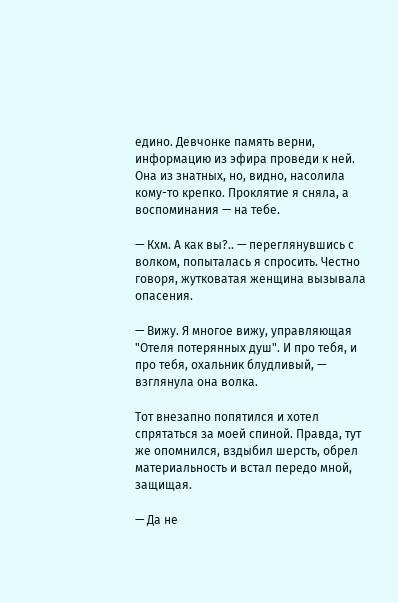едино. Девчонке память верни, информацию из эфира проведи к ней. Она из знатных, но, видно, насолила кому-то крепко. Проклятие я сняла, а воспоминания — на тебе.

— Кхм. А как вы?.. — переглянувшись с волком, попыталась я спросить. Честно говоря, жутковатая женщина вызывала опасения.

— Вижу. Я многое вижу, управляющая "Отеля потерянных душ". И про тебя, и про тебя, охальник блудливый, — взглянула она волка.

Тот внезапно попятился и хотел спрятаться за моей спиной. Правда, тут же опомнился, вздыбил шерсть, обрел материальность и встал передо мной, защищая.

— Да не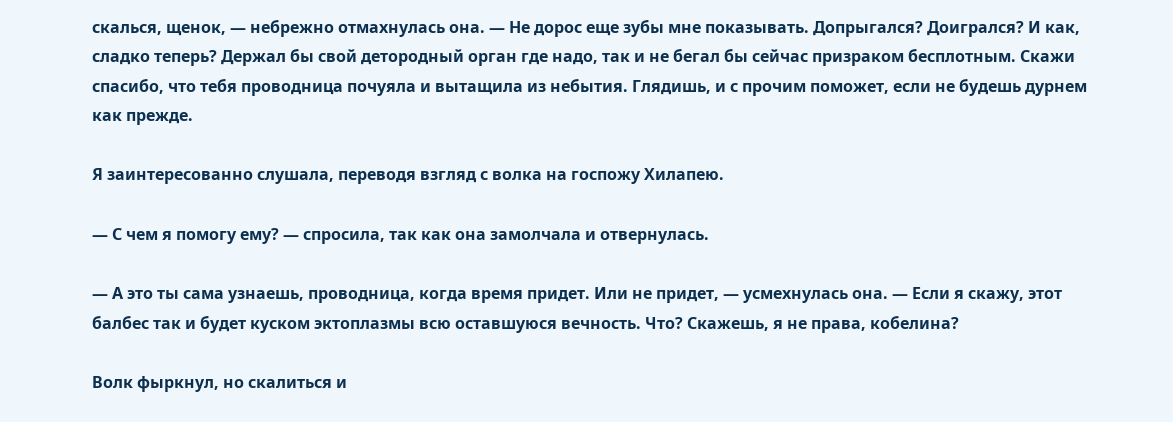скалься, щенок, — небрежно отмахнулась она. — Не дорос еще зубы мне показывать. Допрыгался? Доигрался? И как, сладко теперь? Держал бы свой детородный орган где надо, так и не бегал бы сейчас призраком бесплотным. Скажи спасибо, что тебя проводница почуяла и вытащила из небытия. Глядишь, и с прочим поможет, если не будешь дурнем как прежде.

Я заинтересованно слушала, переводя взгляд с волка на госпожу Хилапею.

— С чем я помогу ему? — спросила, так как она замолчала и отвернулась.

— А это ты сама узнаешь, проводница, когда время придет. Или не придет, — усмехнулась она. — Если я скажу, этот балбес так и будет куском эктоплазмы всю оставшуюся вечность. Что? Скажешь, я не права, кобелина?

Волк фыркнул, но скалиться и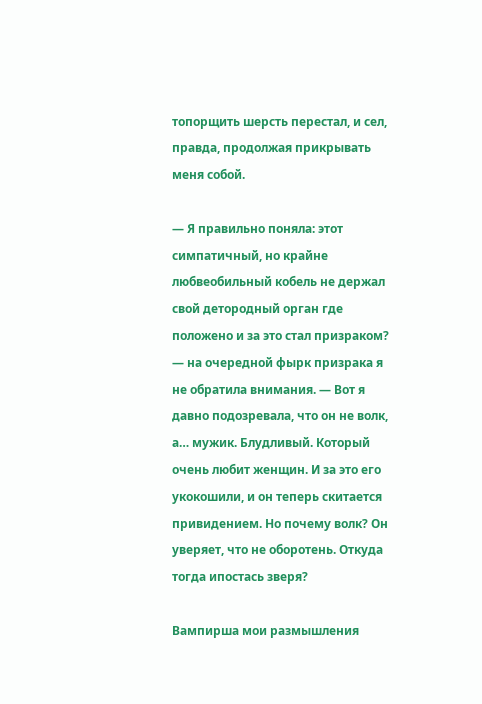топорщить шерсть перестал, и сел, правда, продолжая прикрывать меня собой.

— Я правильно поняла: этот симпатичный, но крайне любвеобильный кобель не держал свой детородный орган где положено и за это стал призраком? — на очередной фырк призрака я не обратила внимания. — Вот я давно подозревала, что он не волк, а… мужик. Блудливый. Который очень любит женщин. И за это его укокошили, и он теперь скитается привидением. Но почему волк? Он уверяет, что не оборотень. Откуда тогда ипостась зверя?

Вампирша мои размышления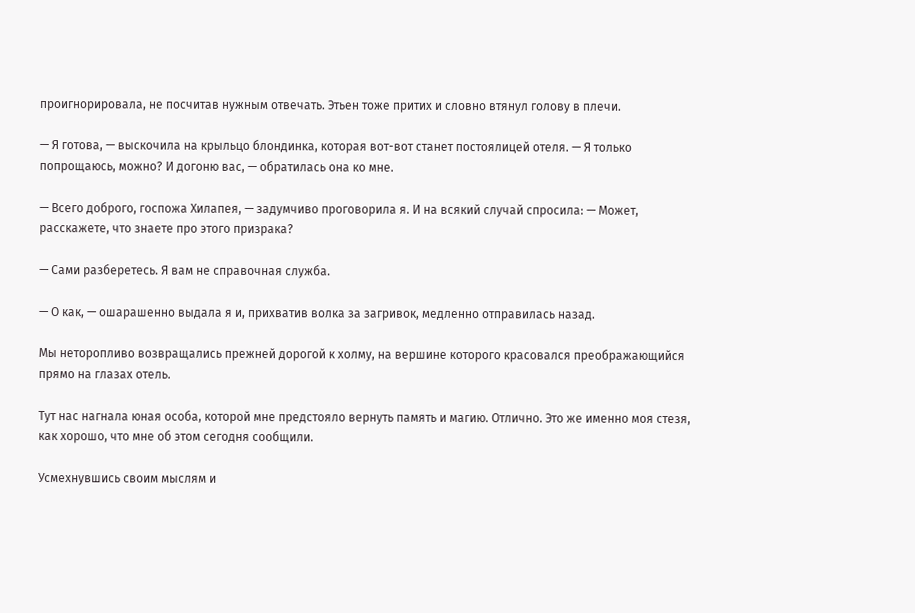проигнорировала, не посчитав нужным отвечать. Этьен тоже притих и словно втянул голову в плечи.

— Я готова, — выскочила на крыльцо блондинка, которая вот-вот станет постоялицей отеля. — Я только попрощаюсь, можно? И догоню вас, — обратилась она ко мне.

— Всего доброго, госпожа Хилапея, — задумчиво проговорила я. И на всякий случай спросила: — Может, расскажете, что знаете про этого призрака?

— Сами разберетесь. Я вам не справочная служба.

— О как, — ошарашенно выдала я и, прихватив волка за загривок, медленно отправилась назад.

Мы неторопливо возвращались прежней дорогой к холму, на вершине которого красовался преображающийся прямо на глазах отель.

Тут нас нагнала юная особа, которой мне предстояло вернуть память и магию. Отлично. Это же именно моя стезя, как хорошо, что мне об этом сегодня сообщили.

Усмехнувшись своим мыслям и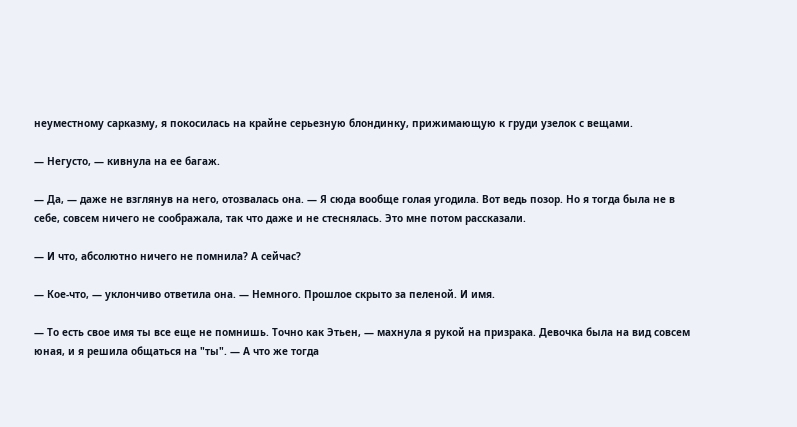неуместному сарказму, я покосилась на крайне серьезную блондинку, прижимающую к груди узелок с вещами.

— Негусто, — кивнула на ее багаж.

— Да, — даже не взглянув на него, отозвалась она. — Я сюда вообще голая угодила. Вот ведь позор. Но я тогда была не в себе, совсем ничего не соображала, так что даже и не стеснялась. Это мне потом рассказали.

— И что, абсолютно ничего не помнила? А сейчас?

— Кое-что, — уклончиво ответила она. — Немного. Прошлое скрыто за пеленой. И имя.

— То есть свое имя ты все еще не помнишь. Точно как Этьен, — махнула я рукой на призрака. Девочка была на вид совсем юная, и я решила общаться на "ты". — А что же тогда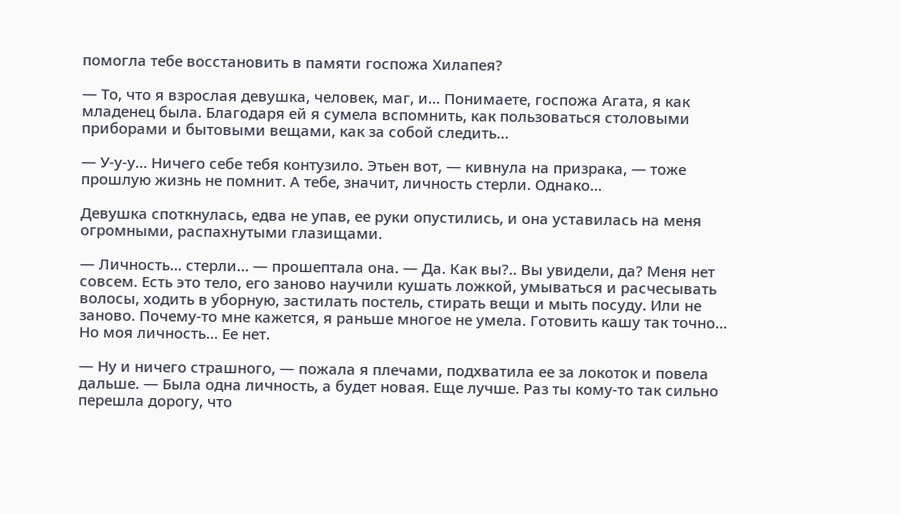помогла тебе восстановить в памяти госпожа Хилапея?

— То, что я взрослая девушка, человек, маг, и… Понимаете, госпожа Агата, я как младенец была. Благодаря ей я сумела вспомнить, как пользоваться столовыми приборами и бытовыми вещами, как за собой следить…

— У-у-у… Ничего себе тебя контузило. Этьен вот, — кивнула на призрака, — тоже прошлую жизнь не помнит. А тебе, значит, личность стерли. Однако…

Девушка споткнулась, едва не упав, ее руки опустились, и она уставилась на меня огромными, распахнутыми глазищами.

— Личность… стерли… — прошептала она. — Да. Как вы?.. Вы увидели, да? Меня нет совсем. Есть это тело, его заново научили кушать ложкой, умываться и расчесывать волосы, ходить в уборную, застилать постель, стирать вещи и мыть посуду. Или не заново. Почему-то мне кажется, я раньше многое не умела. Готовить кашу так точно… Но моя личность… Ее нет.

— Ну и ничего страшного, — пожала я плечами, подхватила ее за локоток и повела дальше. — Была одна личность, а будет новая. Еще лучше. Раз ты кому-то так сильно перешла дорогу, что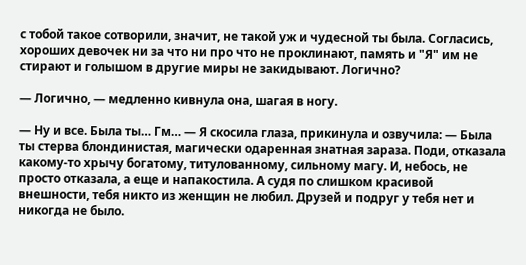с тобой такое сотворили, значит, не такой уж и чудесной ты была. Согласись, хороших девочек ни за что ни про что не проклинают, память и "Я" им не стирают и голышом в другие миры не закидывают. Логично?

— Логично, — медленно кивнула она, шагая в ногу.

— Ну и все. Была ты… Гм… — Я скосила глаза, прикинула и озвучила: — Была ты стерва блондинистая, магически одаренная знатная зараза. Поди, отказала какому-то хрычу богатому, титулованному, сильному магу. И, небось, не просто отказала, а еще и напакостила. А судя по слишком красивой внешности, тебя никто из женщин не любил. Друзей и подруг у тебя нет и никогда не было.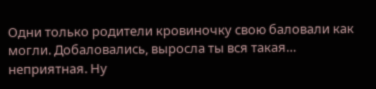Одни только родители кровиночку свою баловали как могли. Добаловались, выросла ты вся такая… неприятная. Ну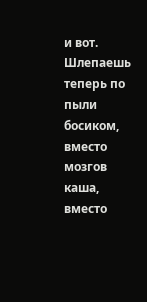и вот. Шлепаешь теперь по пыли босиком, вместо мозгов каша, вместо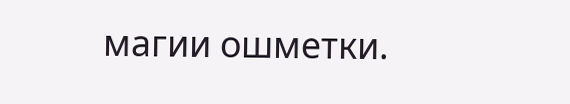магии ошметки.